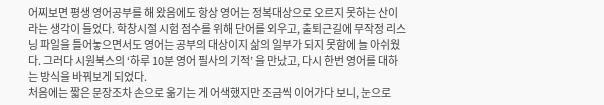어찌보면 평생 영어공부를 해 왔음에도 항상 영어는 정복대상으로 오르지 못하는 산이라는 생각이 들었다. 학창시절 시험 점수를 위해 단어를 외우고, 출퇴근길에 무작정 리스닝 파일을 틀어놓으면서도 영어는 공부의 대상이지 삶의 일부가 되지 못함에 늘 아쉬웠다. 그러다 시원북스의 ‘하루 10분 영어 필사의 기적’ 을 만났고, 다시 한번 영어를 대하는 방식을 바꿔보게 되었다.
처음에는 짧은 문장조차 손으로 옮기는 게 어색했지만 조금씩 이어가다 보니, 눈으로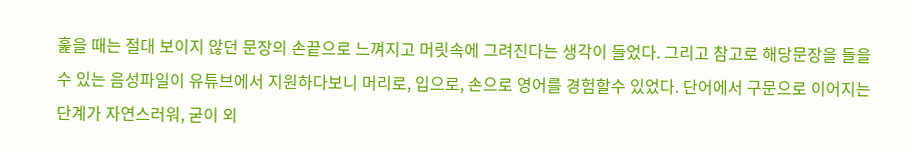훑을 때는 절대 보이지 않던 문장의 손끝으로 느껴지고 머릿속에 그려진다는 생각이 들었다. 그리고 참고로 해당문장을 들을수 있는 음성파일이 유튜브에서 지원하다보니 머리로, 입으로, 손으로 영어를 경험할수 있었다. 단어에서 구문으로 이어지는 단계가 자연스러워, 굳이 외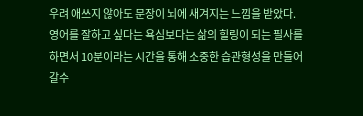우려 애쓰지 않아도 문장이 뇌에 새겨지는 느낌을 받았다.
영어를 잘하고 싶다는 욕심보다는 삶의 힐링이 되는 필사를 하면서 10분이라는 시간을 통해 소중한 습관형성을 만들어갈수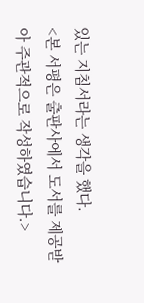있는 지침서라는 생각을 했다.
<본 서평은 출판사에서 도서를 제공받아 주관적으로 작성하였습니다.>